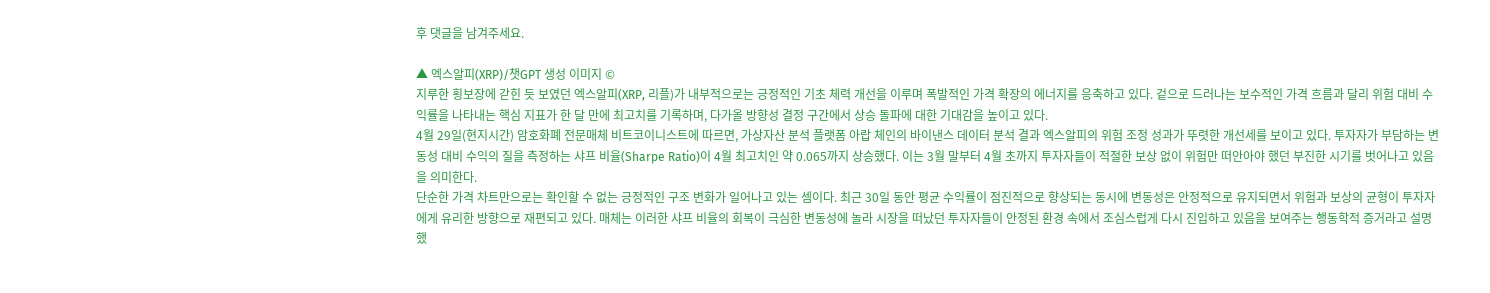후 댓글을 남겨주세요.

▲ 엑스알피(XRP)/챗GPT 생성 이미지 ©
지루한 횡보장에 갇힌 듯 보였던 엑스알피(XRP, 리플)가 내부적으로는 긍정적인 기초 체력 개선을 이루며 폭발적인 가격 확장의 에너지를 응축하고 있다. 겉으로 드러나는 보수적인 가격 흐름과 달리 위험 대비 수익률을 나타내는 핵심 지표가 한 달 만에 최고치를 기록하며, 다가올 방향성 결정 구간에서 상승 돌파에 대한 기대감을 높이고 있다.
4월 29일(현지시간) 암호화폐 전문매체 비트코이니스트에 따르면, 가상자산 분석 플랫폼 아랍 체인의 바이낸스 데이터 분석 결과 엑스알피의 위험 조정 성과가 뚜렷한 개선세를 보이고 있다. 투자자가 부담하는 변동성 대비 수익의 질을 측정하는 샤프 비율(Sharpe Ratio)이 4월 최고치인 약 0.065까지 상승했다. 이는 3월 말부터 4월 초까지 투자자들이 적절한 보상 없이 위험만 떠안아야 했던 부진한 시기를 벗어나고 있음을 의미한다.
단순한 가격 차트만으로는 확인할 수 없는 긍정적인 구조 변화가 일어나고 있는 셈이다. 최근 30일 동안 평균 수익률이 점진적으로 향상되는 동시에 변동성은 안정적으로 유지되면서 위험과 보상의 균형이 투자자에게 유리한 방향으로 재편되고 있다. 매체는 이러한 샤프 비율의 회복이 극심한 변동성에 놀라 시장을 떠났던 투자자들이 안정된 환경 속에서 조심스럽게 다시 진입하고 있음을 보여주는 행동학적 증거라고 설명했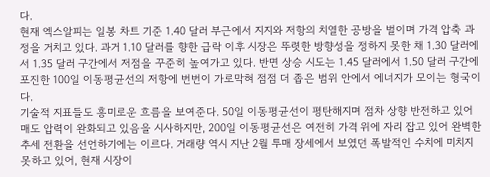다.
현재 엑스알피는 일봉 차트 기준 1.40 달러 부근에서 지지와 저항의 치열한 공방을 벌이며 가격 압축 과정을 거치고 있다. 과거 1.10 달러를 향한 급락 이후 시장은 뚜렷한 방향성을 정하지 못한 채 1.30 달러에서 1.35 달러 구간에서 저점을 꾸준히 높여가고 있다. 반면 상승 시도는 1.45 달러에서 1.50 달러 구간에 포진한 100일 이동평균선의 저항에 번번이 가로막혀 점점 더 좁은 범위 안에서 에너지가 모이는 형국이다.
기술적 지표들도 흥미로운 흐름을 보여준다. 50일 이동평균선이 평탄해지며 점차 상향 반전하고 있어 매도 압력이 완화되고 있음을 시사하지만, 200일 이동평균선은 여전히 가격 위에 자리 잡고 있어 완벽한 추세 전환을 선언하기에는 이르다. 거래량 역시 지난 2월 투매 장세에서 보였던 폭발적인 수치에 미치지 못하고 있어, 현재 시장이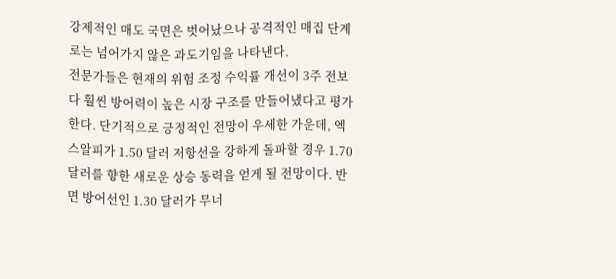강제적인 매도 국면은 벗어났으나 공격적인 매집 단계로는 넘어가지 않은 과도기임을 나타낸다.
전문가들은 현재의 위험 조정 수익률 개선이 3주 전보다 훨씬 방어력이 높은 시장 구조를 만들어냈다고 평가한다. 단기적으로 긍정적인 전망이 우세한 가운데, 엑스알피가 1.50 달러 저항선을 강하게 돌파할 경우 1.70 달러를 향한 새로운 상승 동력을 얻게 될 전망이다. 반면 방어선인 1.30 달러가 무너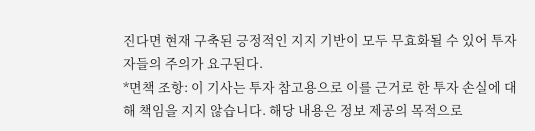진다면 현재 구축된 긍정적인 지지 기반이 모두 무효화될 수 있어 투자자들의 주의가 요구된다.
*면책 조항: 이 기사는 투자 참고용으로 이를 근거로 한 투자 손실에 대해 책임을 지지 않습니다. 해당 내용은 정보 제공의 목적으로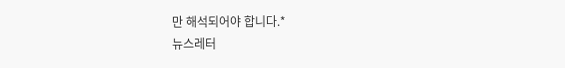만 해석되어야 합니다.*
뉴스레터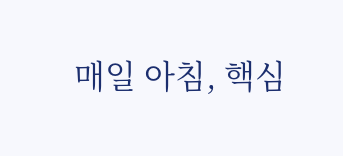매일 아침, 핵심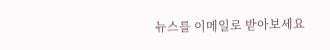뉴스를 이메일로 받아보세요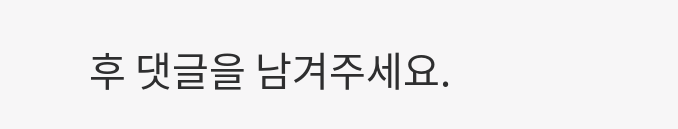후 댓글을 남겨주세요.